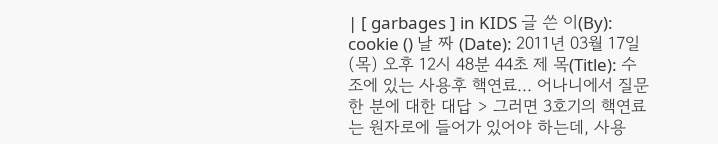| [ garbages ] in KIDS 글 쓴 이(By): cookie () 날 짜 (Date): 2011년 03월 17일 (목) 오후 12시 48분 44초 제 목(Title): 수조에 있는 사용후 핵연료... 어나니에서 질문한 분에 대한 대답 > 그러면 3호기의 핵연료는 원자로에 들어가 있어야 하는데, 사용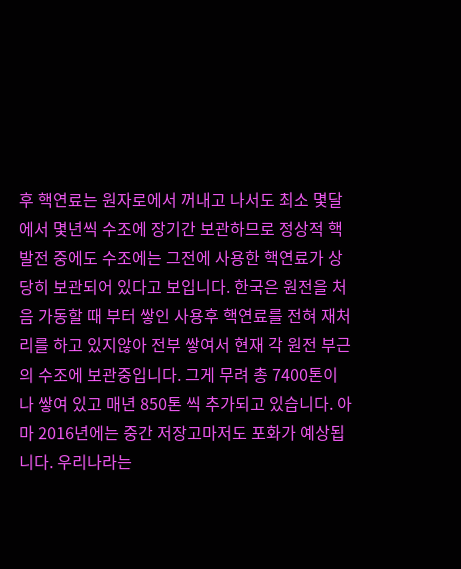후 핵연료는 원자로에서 꺼내고 나서도 최소 몇달에서 몇년씩 수조에 장기간 보관하므로 정상적 핵발전 중에도 수조에는 그전에 사용한 핵연료가 상당히 보관되어 있다고 보입니다. 한국은 원전을 처음 가동할 때 부터 쌓인 사용후 핵연료를 전혀 재처리를 하고 있지않아 전부 쌓여서 현재 각 원전 부근의 수조에 보관중입니다. 그게 무려 총 7400톤이나 쌓여 있고 매년 850톤 씩 추가되고 있습니다. 아마 2016년에는 중간 저장고마저도 포화가 예상됩니다. 우리나라는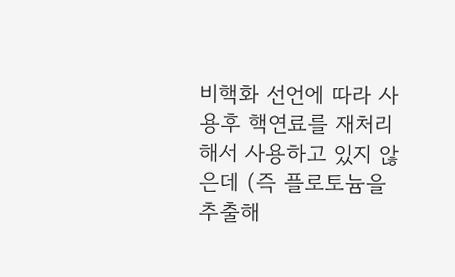비핵화 선언에 따라 사용후 핵연료를 재처리해서 사용하고 있지 않은데 (즉 플로토늄을 추출해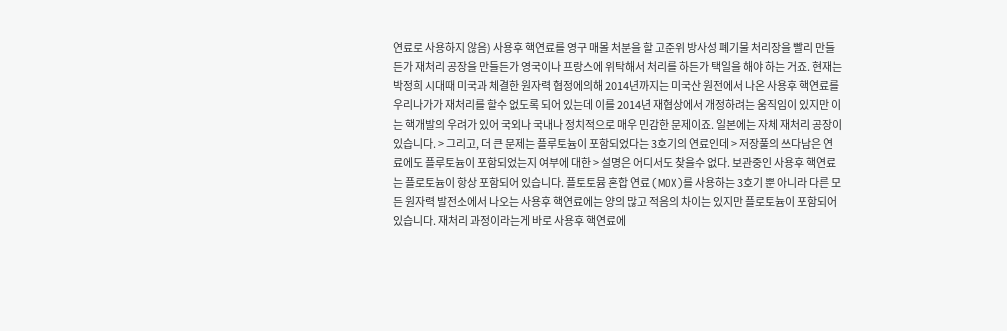연료로 사용하지 않음) 사용후 핵연료를 영구 매몰 처분을 할 고준위 방사성 폐기물 처리장을 빨리 만들든가 재처리 공장을 만들든가 영국이나 프랑스에 위탁해서 처리를 하든가 택일을 해야 하는 거죠. 현재는 박정희 시대때 미국과 체결한 원자력 협정에의해 2014년까지는 미국산 원전에서 나온 사용후 핵연료를 우리나가가 재처리를 할수 없도록 되어 있는데 이를 2014년 재협상에서 개정하려는 움직임이 있지만 이는 핵개발의 우려가 있어 국외나 국내나 정치적으로 매우 민감한 문제이죠. 일본에는 자체 재처리 공장이 있습니다. > 그리고, 더 큰 문제는 플루토늄이 포함되었다는 3호기의 연료인데 > 저장풀의 쓰다남은 연료에도 플루토늄이 포함되었는지 여부에 대한 > 설명은 어디서도 찾을수 없다. 보관중인 사용후 핵연료는 플로토늄이 항상 포함되어 있습니다. 플토토뮴 혼합 연료 (MOX)를 사용하는 3호기 뿐 아니라 다른 모든 원자력 발전소에서 나오는 사용후 핵연료에는 양의 많고 적음의 차이는 있지만 플로토늄이 포함되어 있습니다. 재처리 과정이라는게 바로 사용후 핵연료에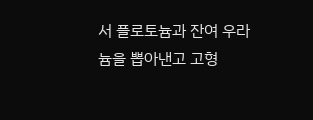서 플로토늄과 잔여 우라늄을 뽑아낸고 고형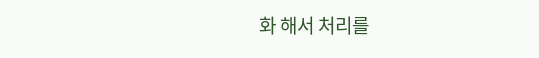화 해서 처리를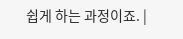쉽게 하는 과정이죠. |